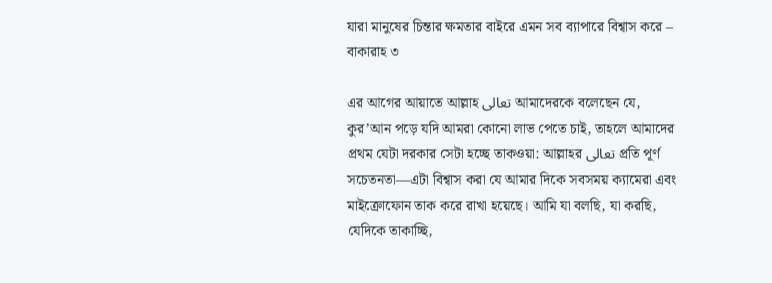যারা মানুষের চিন্তার ক্ষমতার বাইরে এমন সব ব্যাপারে বিশ্বাস করে – বাকারাহ ৩

এর আগের আয়াতে আল্লাহ تعالى আমাদেরকে বলেছেন যে, কুর’আন পড়ে যদি আমরা কোনো লাভ পেতে চাই, তাহলে আমাদের প্রথম যেটা দরকার সেটা হচ্ছে তাকওয়া: আল্লাহর تعالى প্রতি পূর্ণ সচেতনতা—এটা বিশ্বাস করা যে আমার দিকে সবসময় ক্যামেরা এবং মাইক্রোফোন তাক করে রাখা হয়েছে। আমি যা বলছি, যা করছি, যেদিকে তাকাচ্ছি,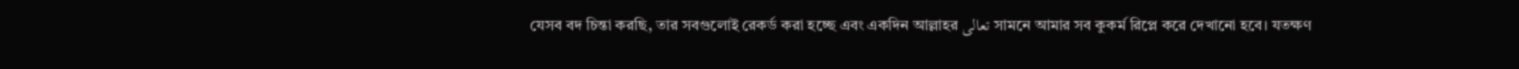যেসব বদ চিন্তা করছি, তার সবগুলোই রেকর্ড করা হচ্ছে এবং একদিন আল্লাহর تعالى সামনে আমার সব কুকর্ম রিপ্লে করে দেখানো হবে। যতক্ষণ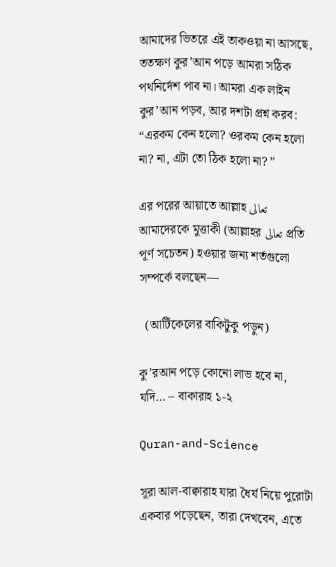আমাদের ভিতরে এই তাকওয়া না আসছে, ততক্ষণ কুর’আন পড়ে আমরা সঠিক পথনির্দেশ পাব না। আমরা এক লাইন কুর’আন পড়ব, আর দশটা প্রশ্ন করব: “এরকম কেন হলো? ওরকম কেন হলো না? না, এটা তো ঠিক হলো না? ”

এর পরের আয়াতে আল্লাহ‌ تعالى আমাদেরকে মুত্তাকী (আল্লাহর تعالى প্রতি পূর্ণ সচেতন) হওয়ার জন্য শর্তগুলো সম্পর্কে বলছেন—

  (আর্টিকেলের বাকিটুকু পড়ুন)

কু’রআন পড়ে কোনো লাভ হবে না, যদি… – বাকারাহ ১-২

Quran-and-Science

সূরা আল-বাক্বারাহ যারা ধৈর্য নিয়ে পুরোটা একবার পড়েছেন, তারা দেখবেন, এতে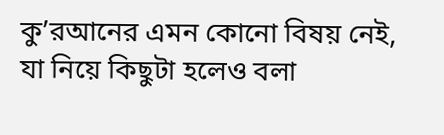কু’রআনের এমন কোনো বিষয় নেই, যা নিয়ে কিছুটা হলেও বলা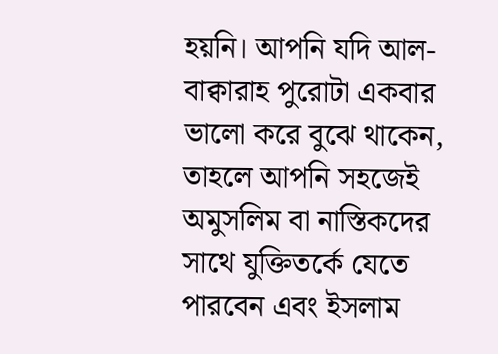হয়নি। আপনি যদি আল-বাক্বারাহ পুরোটা একবার ভালো করে বুঝে থাকেন, তাহলে আপনি সহজেই অমুসলিম বা নাস্তিকদের সাথে যুক্তিতর্কে যেতে পারবেন এবং ইসলাম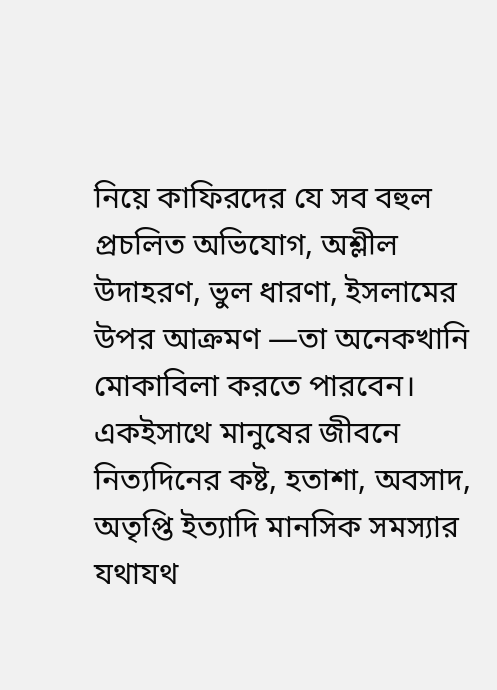নিয়ে কাফিরদের যে সব বহুল প্রচলিত অভিযোগ, অশ্লীল উদাহরণ, ভুল ধারণা, ইসলামের উপর আক্রমণ —তা অনেকখানি মোকাবিলা করতে পারবেন। একইসাথে মানুষের জীবনে নিত্যদিনের কষ্ট, হতাশা, অবসাদ, অতৃপ্তি ইত্যাদি মানসিক সমস্যার যথাযথ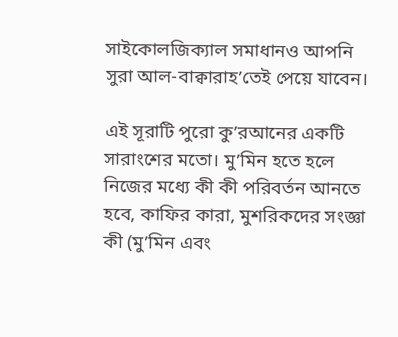সাইকোলজিক্যাল সমাধানও আপনি সুরা আল-বাক্বারাহ’তেই পেয়ে যাবেন।

এই সূরাটি পুরো কু’রআনের একটি সারাংশের মতো। মু’মিন হতে হলে নিজের মধ্যে কী কী পরিবর্তন আনতে হবে, কাফির কারা, মুশরিকদের সংজ্ঞা কী (মু’মিন এবং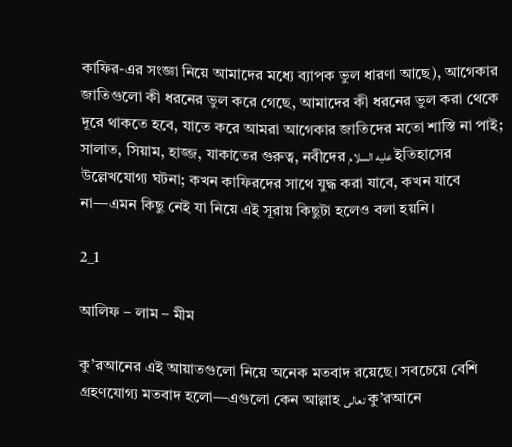কাফির-এর সংজ্ঞা নিয়ে আমাদের মধ্যে ব্যাপক ভুল ধারণা আছে), আগেকার জাতিগুলো কী ধরনের ভুল করে গেছে, আমাদের কী ধরনের ভুল করা থেকে দূরে থাকতে হবে, যাতে করে আমরা আগেকার জাতিদের মতো শাস্তি না পাই; সালাত, সিয়াম, হাজ্জ, যাকাতের গুরুত্ব, নবীদের عليه السلام ইতিহাসের উল্লেখযোগ্য ঘটনা; কখন কাফিরদের সাথে যুদ্ধ করা যাবে, কখন যাবে না—এমন কিছু নেই যা নিয়ে এই সূরায় কিছুটা হলেও বলা হয়নি।

2_1

আলিফ – লাম – মীম

কু’রআনের এই আয়াতগুলো নিয়ে অনেক মতবাদ রয়েছে। সবচেয়ে বেশি গ্রহণযোগ্য মতবাদ হলো—এগুলো কেন আল্লাহ تعالى কু’রআনে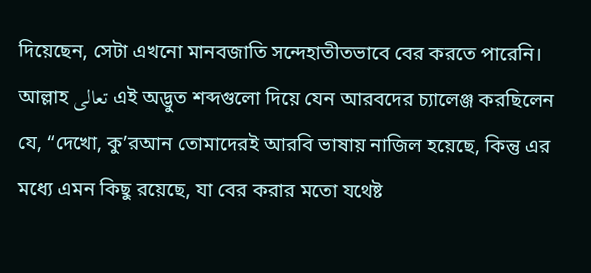দিয়েছেন, সেটা এখনো মানবজাতি সন্দেহাতীতভাবে বের করতে পারেনি। আল্লাহ تعالى এই অদ্ভুত শব্দগুলো দিয়ে যেন আরবদের চ্যালেঞ্জ করছিলেন যে, “দেখো, কু’রআন তোমাদেরই আরবি ভাষায় নাজিল হয়েছে, কিন্তু এর মধ্যে এমন কিছু রয়েছে, যা বের করার মতো যথেষ্ট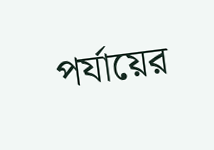পর্যায়ের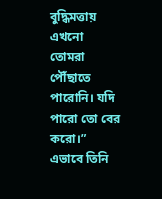বুদ্ধিমত্তায় এখনো তোমরা পৌঁছাতে পারোনি। যদি পারো তো বের করো।” এভাবে তিনি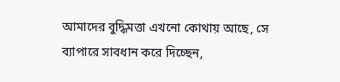আমাদের বুদ্ধিমত্তা এখনো কোথায় আছে, সে ব্যাপারে সাবধান করে দিচ্ছেন,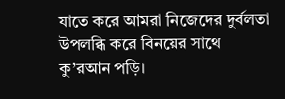যাতে করে আমরা নিজেদের দুর্বলতা উপলব্ধি করে বিনয়ের সাথে কু’রআন পড়ি।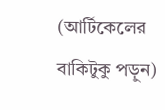(আর্টিকেলের বাকিটুকু পড়ুন)